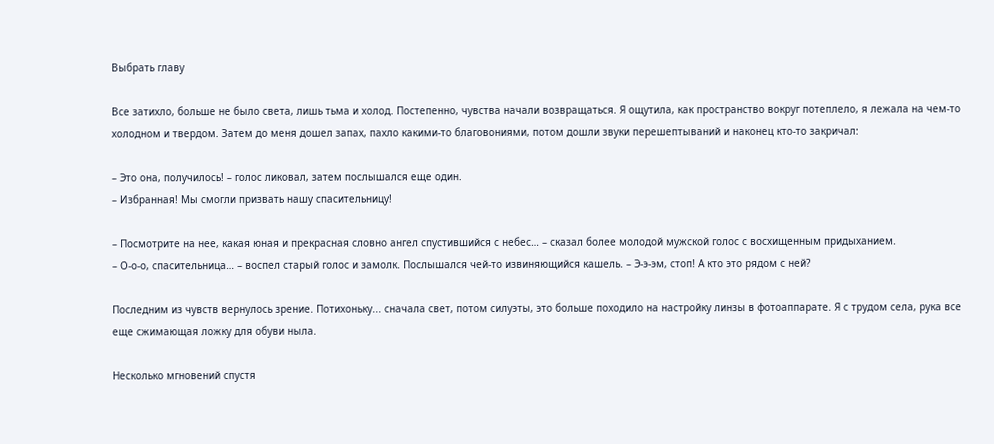Выбрать главу

Все затихло, больше не было света, лишь тьма и холод. Постепенно, чувства начали возвращаться. Я ощутила, как пространство вокруг потеплело, я лежала на чем-то холодном и твердом. Затем до меня дошел запах, пахло какими-то благовониями, потом дошли звуки перешептываний и наконец кто-то закричал:

– Это она, получилось! – голос ликовал, затем послышался еще один.
– Избранная! Мы смогли призвать нашу спасительницу!

– Посмотрите на нее, какая юная и прекрасная словно ангел спустившийся с небес… – сказал более молодой мужской голос с восхищенным придыханием.
– О-о-о, спасительница… – воспел старый голос и замолк. Послышался чей-то извиняющийся кашель. – Э-э-эм, стоп! А кто это рядом с ней?

Последним из чувств вернулось зрение. Потихоньку... сначала свет, потом силуэты, это больше походило на настройку линзы в фотоаппарате. Я с трудом села, рука все еще сжимающая ложку для обуви ныла.

Несколько мгновений спустя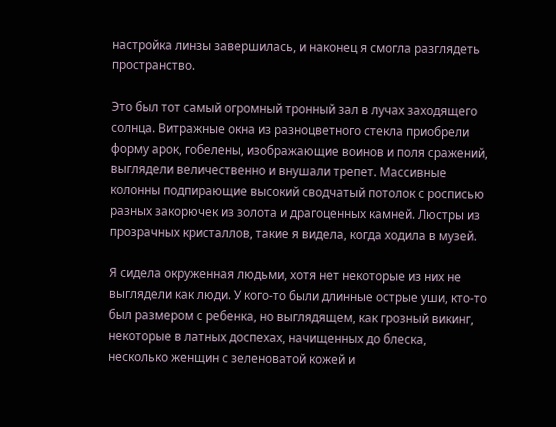настройка линзы завершилась, и наконец я смогла разглядеть пространство.

Это был тот самый огромный тронный зал в лучах заходящего солнца. Витражные окна из разноцветного стекла приобрели форму арок, гобелены, изображающие воинов и поля сражений, выглядели величественно и внушали трепет. Массивные колонны подпирающие высокий сводчатый потолок с росписью разных закорючек из золота и драгоценных камней. Люстры из прозрачных кристаллов, такие я видела, когда ходила в музей.

Я сидела окруженная людьми, хотя нет некоторые из них не выглядели как люди. У кого-то были длинные острые уши, кто-то был размером с ребенка, но выглядящем, как грозный викинг, некоторые в латных доспехах, начищенных до блеска, несколько женщин с зеленоватой кожей и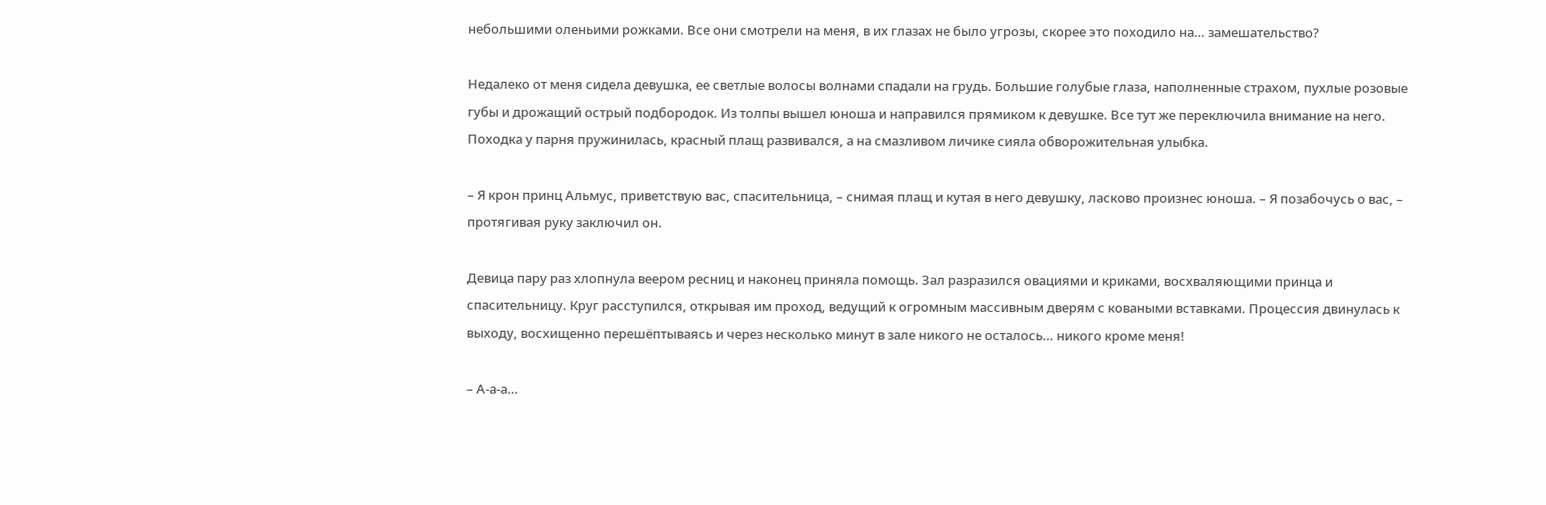небольшими оленьими рожками. Все они смотрели на меня, в их глазах не было угрозы, скорее это походило на… замешательство?

Недалеко от меня сидела девушка, ее светлые волосы волнами спадали на грудь. Большие голубые глаза, наполненные страхом, пухлые розовые губы и дрожащий острый подбородок. Из толпы вышел юноша и направился прямиком к девушке. Все тут же переключила внимание на него. Походка у парня пружинилась, красный плащ развивался, а на смазливом личике сияла обворожительная улыбка.

– Я крон принц Альмус, приветствую вас, спасительница, – снимая плащ и кутая в него девушку, ласково произнес юноша. – Я позабочусь о вас, – протягивая руку заключил он.

Девица пару раз хлопнула веером ресниц и наконец приняла помощь. Зал разразился овациями и криками, восхваляющими принца и спасительницу. Круг расступился, открывая им проход, ведущий к огромным массивным дверям с коваными вставками. Процессия двинулась к выходу, восхищенно перешёптываясь и через несколько минут в зале никого не осталось… никого кроме меня!

– А-а-а…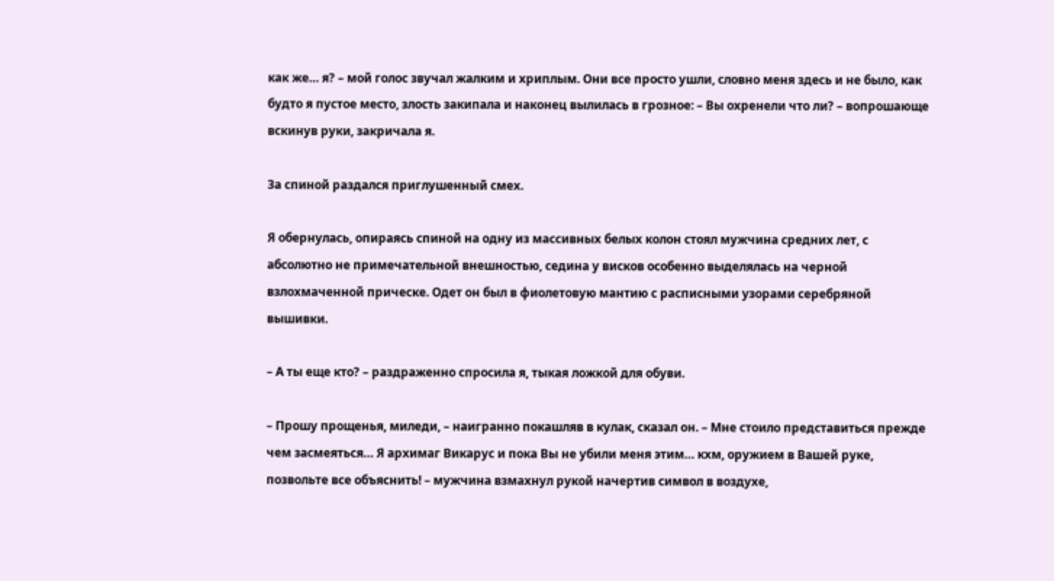как же… я? – мой голос звучал жалким и хриплым. Они все просто ушли, словно меня здесь и не было, как будто я пустое место, злость закипала и наконец вылилась в грозное: – Вы охренели что ли? – вопрошающе вскинув руки, закричала я.

За спиной раздался приглушенный смех.

Я обернулась, опираясь спиной на одну из массивных белых колон стоял мужчина средних лет, с абсолютно не примечательной внешностью, седина у висков особенно выделялась на черной взлохмаченной прическе. Одет он был в фиолетовую мантию с расписными узорами серебряной вышивки.

– А ты еще кто? – раздраженно спросила я, тыкая ложкой для обуви.

– Прошу прощенья, миледи, – наигранно покашляв в кулак, сказал он. – Мне стоило представиться прежде чем засмеяться… Я архимаг Викарус и пока Вы не убили меня этим… кхм, оружием в Вашей руке, позвольте все объяснить! – мужчина взмахнул рукой начертив символ в воздухе,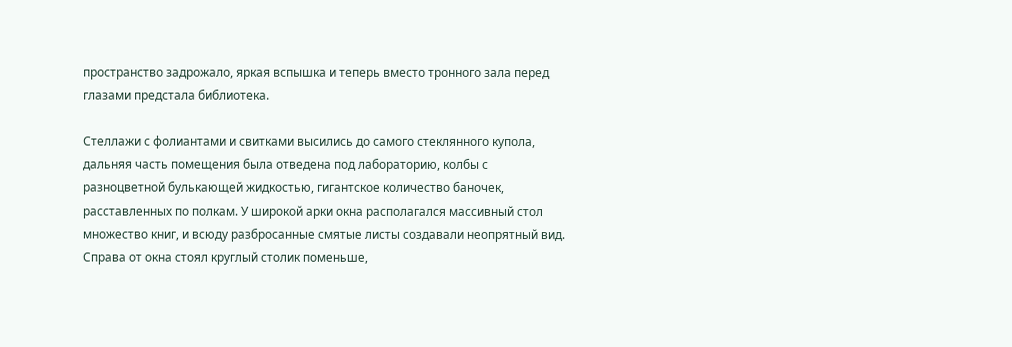пространство задрожало, яркая вспышка и теперь вместо тронного зала перед глазами предстала библиотека.

Стеллажи с фолиантами и свитками высились до самого стеклянного купола, дальняя часть помещения была отведена под лабораторию, колбы с разноцветной булькающей жидкостью, гигантское количество баночек, расставленных по полкам. У широкой арки окна располагался массивный стол множество книг, и всюду разбросанные смятые листы создавали неопрятный вид. Справа от окна стоял круглый столик поменьше,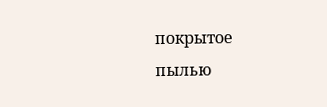покрытое пылью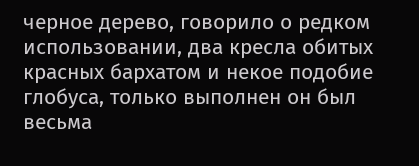черное дерево, говорило о редком использовании, два кресла обитых красных бархатом и некое подобие глобуса, только выполнен он был весьма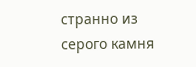странно из серого камня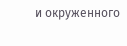и окруженного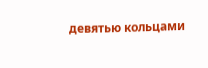девятью кольцами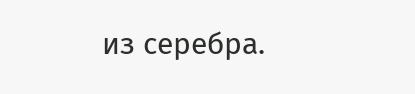из серебра.